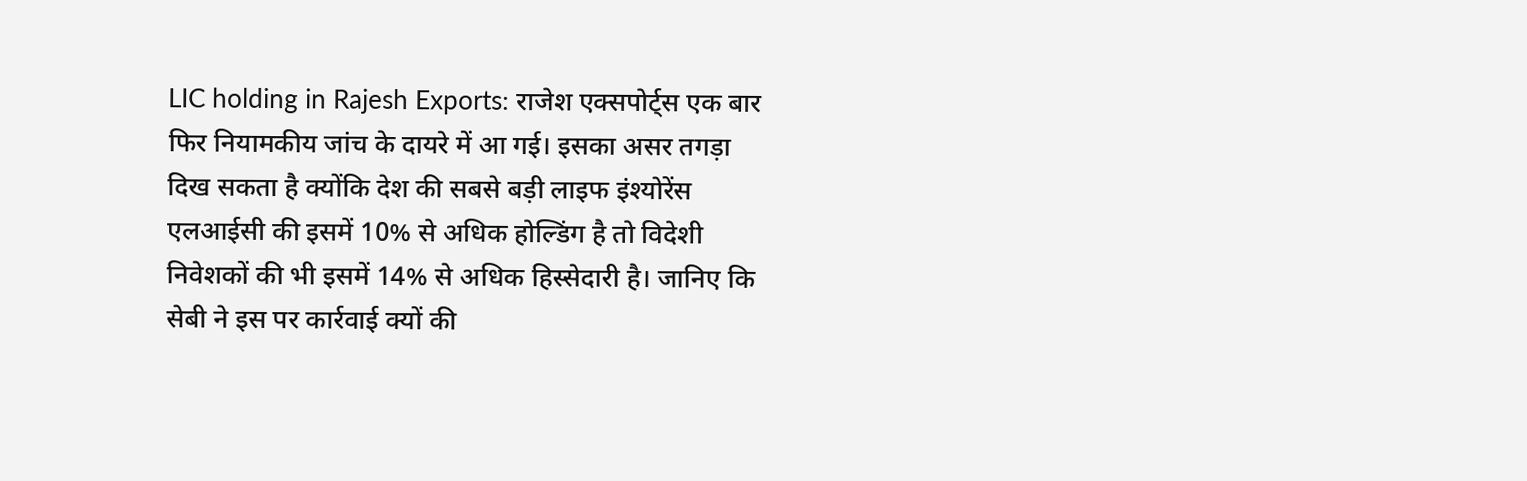LIC holding in Rajesh Exports: राजेश एक्सपोर्ट्स एक बार फिर नियामकीय जांच के दायरे में आ गई। इसका असर तगड़ा दिख सकता है क्योंकि देश की सबसे बड़ी लाइफ इंश्योरेंस एलआईसी की इसमें 10% से अधिक होल्डिंग है तो विदेशी निवेशकों की भी इसमें 14% से अधिक हिस्सेदारी है। जानिए कि सेबी ने इस पर कार्रवाई क्यों की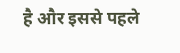है और इससे पहले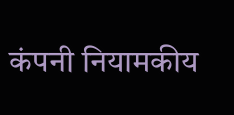कंपनी नियामकीय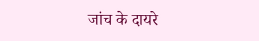जांच के दायरे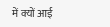में क्यों आई